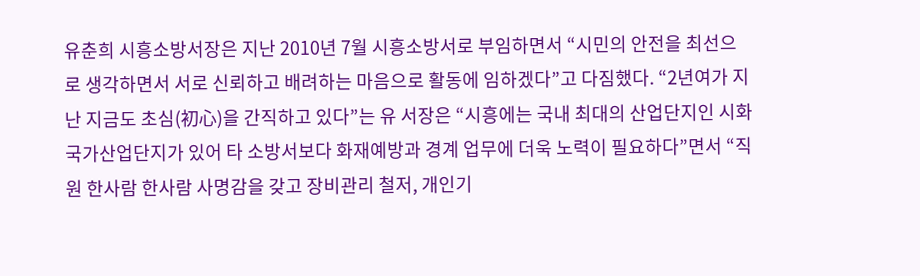유춘희 시흥소방서장은 지난 2010년 7월 시흥소방서로 부임하면서 “시민의 안전을 최선으로 생각하면서 서로 신뢰하고 배려하는 마음으로 활동에 임하겠다”고 다짐했다. “2년여가 지난 지금도 초심(初心)을 간직하고 있다”는 유 서장은 “시흥에는 국내 최대의 산업단지인 시화국가산업단지가 있어 타 소방서보다 화재예방과 경계 업무에 더욱 노력이 필요하다”면서 “직원 한사람 한사람 사명감을 갖고 장비관리 철저, 개인기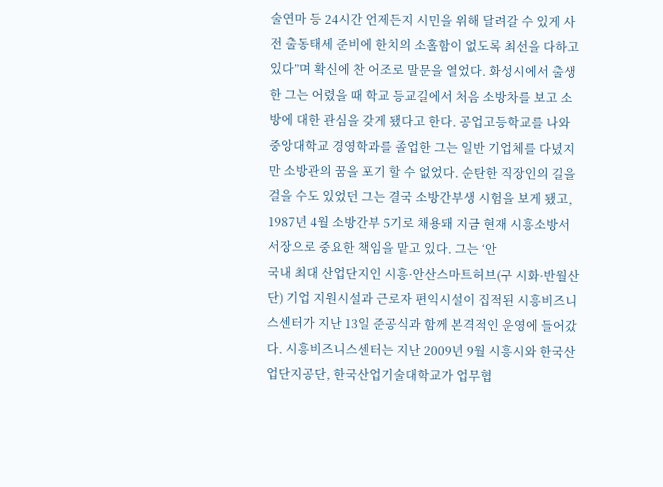술연마 등 24시간 언제든지 시민을 위해 달려갈 수 있게 사전 출동태세 준비에 한치의 소홀함이 없도록 최선을 다하고 있다”며 확신에 찬 어조로 말문을 열었다. 화성시에서 출생한 그는 어렸을 때 학교 등교길에서 처음 소방차를 보고 소방에 대한 관심을 갖게 됐다고 한다. 공업고등학교를 나와 중앙대학교 경영학과를 졸업한 그는 일반 기업체를 다녔지만 소방관의 꿈을 포기 할 수 없었다. 순탄한 직장인의 길을 걸을 수도 있었던 그는 결국 소방간부생 시험을 보게 됐고, 1987년 4월 소방간부 5기로 채용돼 지금 현재 시흥소방서 서장으로 중요한 책임을 맡고 있다. 그는 ‘안
국내 최대 산업단지인 시흥·안산스마트허브(구 시화·반월산단) 기업 지원시설과 근로자 편익시설이 집적된 시흥비즈니스센터가 지난 13일 준공식과 함께 본격적인 운영에 들어갔다. 시흥비즈니스센터는 지난 2009년 9월 시흥시와 한국산업단지공단, 한국산업기술대학교가 업무협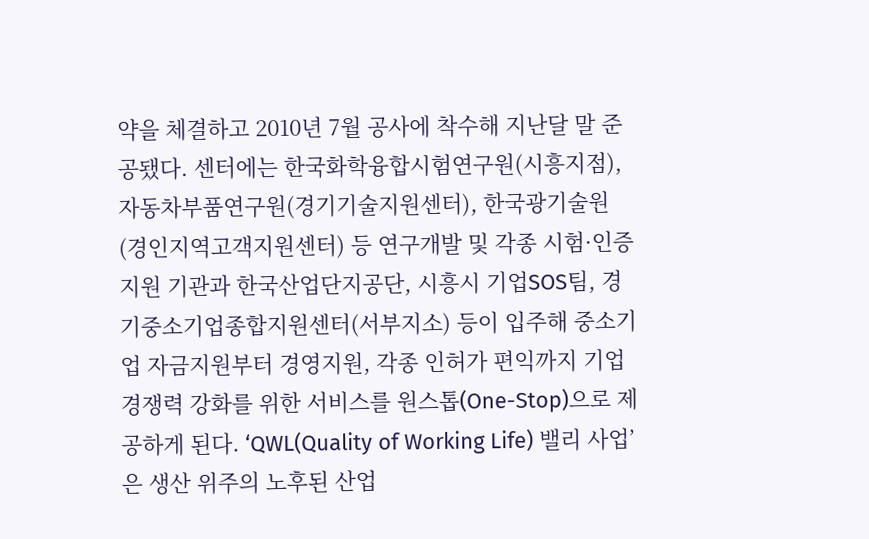약을 체결하고 2010년 7월 공사에 착수해 지난달 말 준공됐다. 센터에는 한국화학융합시험연구원(시흥지점), 자동차부품연구원(경기기술지원센터), 한국광기술원(경인지역고객지원센터) 등 연구개발 및 각종 시험·인증 지원 기관과 한국산업단지공단, 시흥시 기업SOS팀, 경기중소기업종합지원센터(서부지소) 등이 입주해 중소기업 자금지원부터 경영지원, 각종 인허가 편익까지 기업 경쟁력 강화를 위한 서비스를 원스톱(One-Stop)으로 제공하게 된다. ‘QWL(Quality of Working Life) 밸리 사업’은 생산 위주의 노후된 산업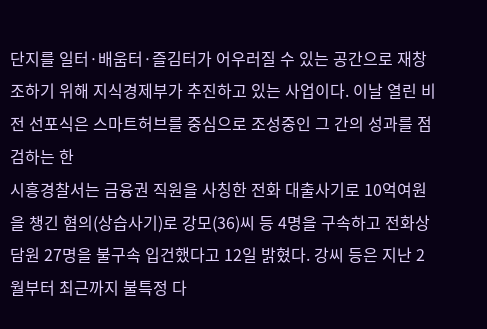단지를 일터·배움터·즐김터가 어우러질 수 있는 공간으로 재창조하기 위해 지식경제부가 추진하고 있는 사업이다. 이날 열린 비전 선포식은 스마트허브를 중심으로 조성중인 그 간의 성과를 점검하는 한
시흥경찰서는 금융권 직원을 사칭한 전화 대출사기로 10억여원을 챙긴 혐의(상습사기)로 강모(36)씨 등 4명을 구속하고 전화상담원 27명을 불구속 입건했다고 12일 밝혔다. 강씨 등은 지난 2월부터 최근까지 불특정 다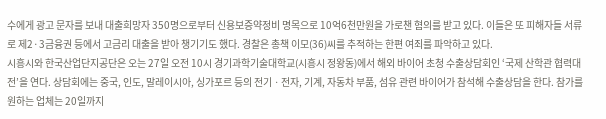수에게 광고 문자를 보내 대출희망자 350명으로부터 신용보증약정비 명목으로 10억6천만원을 가로챈 혐의를 받고 있다. 이들은 또 피해자들 서류로 제2·3금융권 등에서 고금리 대출을 받아 챙기기도 했다. 경찰은 총책 이모(36)씨를 추적하는 한편 여죄를 파악하고 있다.
시흥시와 한국산업단지공단은 오는 27일 오전 10시 경기과학기술대학교(시흥시 정왕동)에서 해외 바이어 초청 수출상담회인 ‘국제 산학관 협력대전’을 연다. 상담회에는 중국, 인도, 말레이시아, 싱가포르 등의 전기ㆍ전자, 기계, 자동차 부품, 섬유 관련 바이어가 참석해 수출상담을 한다. 참가를 원하는 업체는 20일까지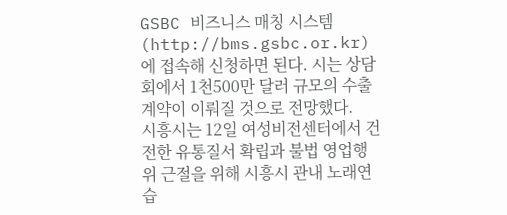GSBC 비즈니스 매칭 시스템(http://bms.gsbc.or.kr)에 접속해 신청하면 된다. 시는 상담회에서 1천500만 달러 규모의 수출계약이 이뤄질 것으로 전망했다.
시흥시는 12일 여성비전센터에서 건전한 유통질서 확립과 불법 영업행위 근절을 위해 시흥시 관내 노래연습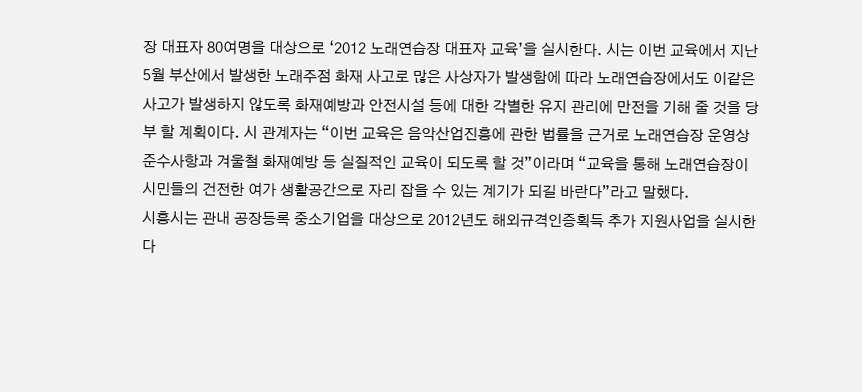장 대표자 80여명을 대상으로 ‘2012 노래연습장 대표자 교육’을 실시한다. 시는 이번 교육에서 지난 5월 부산에서 발생한 노래주점 화재 사고로 많은 사상자가 발생함에 따라 노래연습장에서도 이같은 사고가 발생하지 않도록 화재예방과 안전시설 등에 대한 각별한 유지 관리에 만전을 기해 줄 것을 당부 할 계획이다. 시 관계자는 “이번 교육은 음악산업진흥에 관한 법률을 근거로 노래연습장 운영상 준수사항과 겨울철 화재예방 등 실질적인 교육이 되도록 할 것”이라며 “교육을 통해 노래연습장이 시민들의 건전한 여가 생활공간으로 자리 잡을 수 있는 계기가 되길 바란다”라고 말했다.
시흥시는 관내 공장등록 중소기업을 대상으로 2012년도 해외규격인증획득 추가 지원사업을 실시한다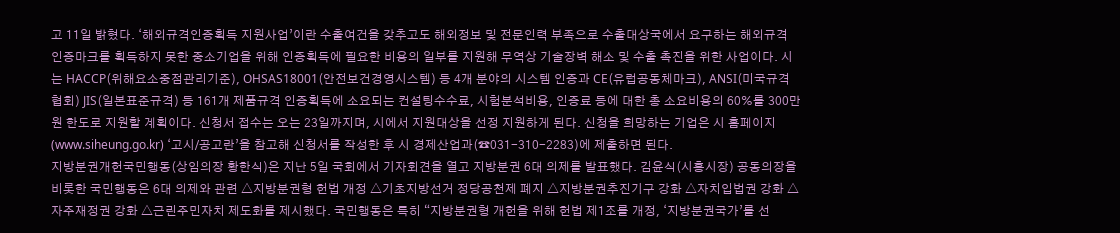고 11일 밝혔다. ‘해외규격인증획득 지원사업’이란 수출여건을 갖추고도 해외정보 및 전문인력 부족으로 수출대상국에서 요구하는 해외규격 인증마크를 획득하지 못한 중소기업을 위해 인증획득에 필요한 비용의 일부를 지원해 무역상 기술장벽 해소 및 수출 촉진을 위한 사업이다. 시는 HACCP(위해요소중점관리기준), OHSAS18001(안전보건경영시스템) 등 4개 분야의 시스템 인증과 CE(유럽공동체마크), ANSI(미국규격협회) JIS(일본표준규격) 등 161개 제품규격 인증획득에 소요되는 컨설팅수수료, 시험분석비용, 인증료 등에 대한 총 소요비용의 60%를 300만원 한도로 지원할 계획이다. 신청서 접수는 오는 23일까지며, 시에서 지원대상을 선정 지원하게 된다. 신청을 희망하는 기업은 시 홈페이지(www.siheung.go.kr) ‘고시/공고란’을 참고해 신청서를 작성한 후 시 경제산업과(☎031-310-2283)에 제출하면 된다.
지방분권개헌국민행동(상임의장 황한식)은 지난 5일 국회에서 기자회견을 열고 지방분권 6대 의제를 발표했다. 김윤식(시흥시장) 공동의장을 비롯한 국민행동은 6대 의제와 관련 △지방분권형 헌법 개정 △기초지방선거 정당공천제 폐지 △지방분권추진기구 강화 △자치입법권 강화 △자주재정권 강화 △근린주민자치 제도화를 제시했다. 국민행동은 특히 “지방분권형 개헌을 위해 헌법 제1조를 개정, ‘지방분권국가’를 선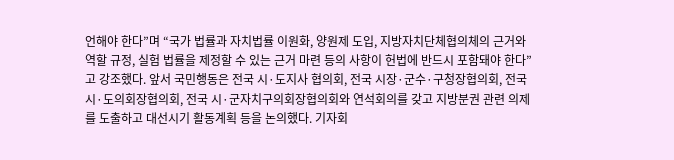언해야 한다”며 “국가 법률과 자치법률 이원화, 양원제 도입, 지방자치단체협의체의 근거와 역할 규정, 실험 법률을 제정할 수 있는 근거 마련 등의 사항이 헌법에 반드시 포함돼야 한다”고 강조했다. 앞서 국민행동은 전국 시·도지사 협의회, 전국 시장·군수·구청장협의회, 전국 시·도의회장협의회, 전국 시·군자치구의회장협의회와 연석회의를 갖고 지방분권 관련 의제를 도출하고 대선시기 활동계획 등을 논의했다. 기자회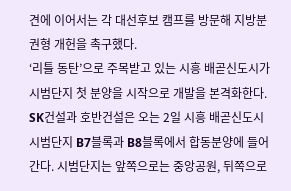견에 이어서는 각 대선후보 캠프를 방문해 지방분권형 개헌을 촉구했다.
‘리틀 동탄’으로 주목받고 있는 시흥 배곧신도시가 시범단지 첫 분양을 시작으로 개발을 본격화한다. SK건설과 호반건설은 오는 2일 시흥 배곧신도시 시범단지 B7블록과 B8블록에서 합동분양에 들어간다. 시범단지는 앞쪽으로는 중앙공원, 뒤쪽으로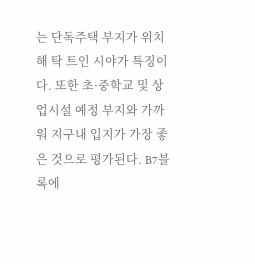는 단독주택 부지가 위치해 탁 트인 시야가 특징이다. 또한 초·중학교 및 상업시설 예정 부지와 가까워 지구내 입지가 가장 좋은 것으로 평가된다. B7블록에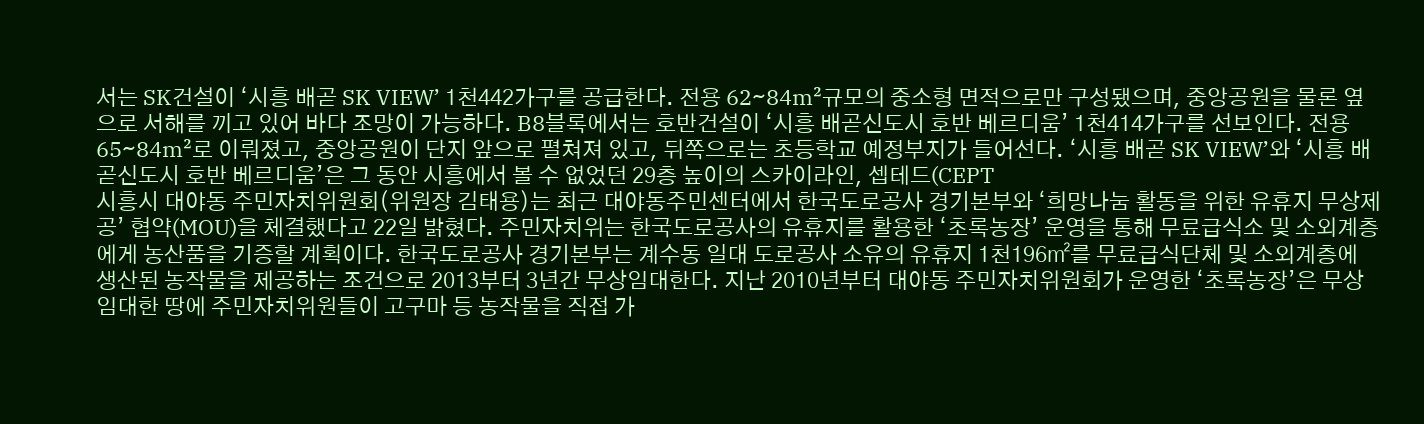서는 SK건설이 ‘시흥 배곧 SK VIEW’ 1천442가구를 공급한다. 전용 62∼84m²규모의 중소형 면적으로만 구성됐으며, 중앙공원을 물론 옆으로 서해를 끼고 있어 바다 조망이 가능하다. B8블록에서는 호반건설이 ‘시흥 배곧신도시 호반 베르디움’ 1천414가구를 선보인다. 전용 65∼84m²로 이뤄졌고, 중앙공원이 단지 앞으로 펼쳐져 있고, 뒤쪽으로는 초등학교 예정부지가 들어선다. ‘시흥 배곧 SK VIEW’와 ‘시흥 배곧신도시 호반 베르디움’은 그 동안 시흥에서 볼 수 없었던 29층 높이의 스카이라인, 셉테드(CEPT
시흥시 대야동 주민자치위원회(위원장 김태용)는 최근 대야동주민센터에서 한국도로공사 경기본부와 ‘희망나눔 활동을 위한 유휴지 무상제공’ 협약(MOU)을 체결했다고 22일 밝혔다. 주민자치위는 한국도로공사의 유휴지를 활용한 ‘초록농장’ 운영을 통해 무료급식소 및 소외계층에게 농산품을 기증할 계획이다. 한국도로공사 경기본부는 계수동 일대 도로공사 소유의 유휴지 1천196㎡를 무료급식단체 및 소외계층에 생산된 농작물을 제공하는 조건으로 2013부터 3년간 무상임대한다. 지난 2010년부터 대야동 주민자치위원회가 운영한 ‘초록농장’은 무상임대한 땅에 주민자치위원들이 고구마 등 농작물을 직접 가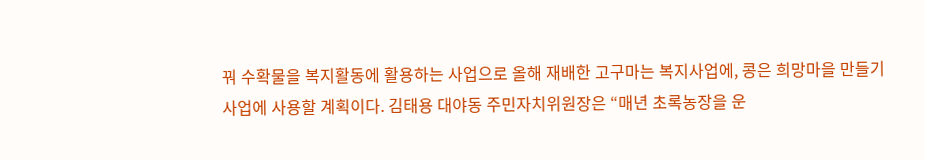꿔 수확물을 복지활동에 활용하는 사업으로 올해 재배한 고구마는 복지사업에, 콩은 희망마을 만들기 사업에 사용할 계획이다. 김태용 대야동 주민자치위원장은 “매년 초록농장을 운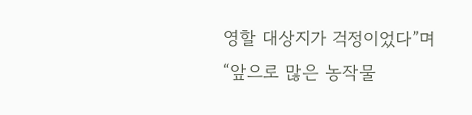영할 대상지가 걱정이었다”며 “앞으로 많은 농작물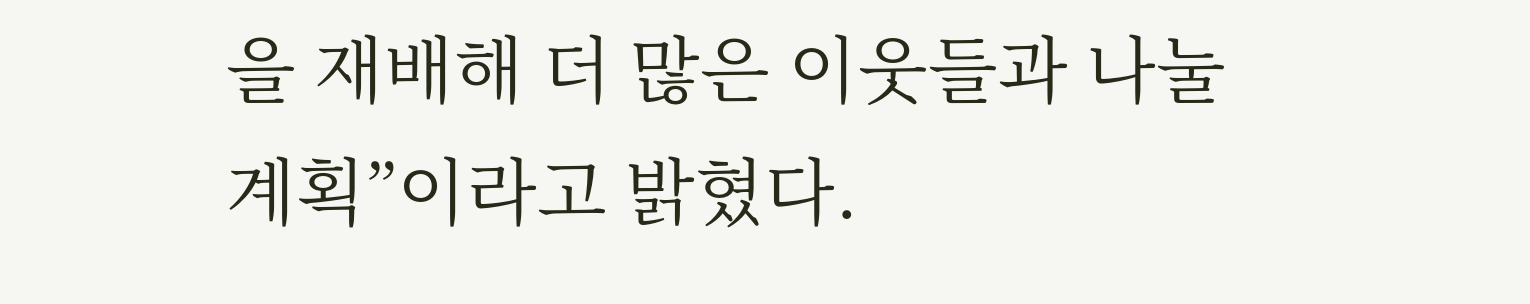을 재배해 더 많은 이웃들과 나눌 계획”이라고 밝혔다.